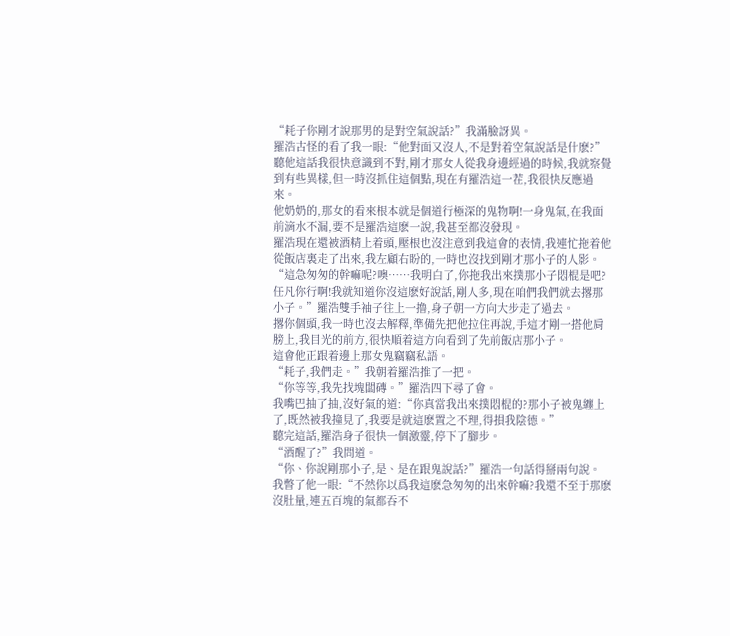“耗子你剛才說那男的是對空氣說話?”我滿臉訝異。
羅浩古怪的看了我一眼:“他對面又沒人,不是對着空氣說話是什麽?”
聽他這話我很快意識到不對,剛才那女人從我身邊經過的時候,我就察覺到有些異樣,但一時沒抓住這個點,現在有羅浩這一茬,我很快反應過來。
他奶奶的,那女的看來根本就是個道行極深的鬼物啊!一身鬼氣,在我面前滴水不漏,要不是羅浩這麽一說,我甚至都沒發現。
羅浩現在還被酒精上着頭,壓根也沒注意到我這會的表情,我連忙拖着他從飯店裏走了出來,我左顧右盼的,一時也沒找到剛才那小子的人影。
“這急匆匆的幹嘛呢?噢……我明白了,你拖我出來撲那小子悶棍是吧?任凡你行啊!我就知道你沒這麽好說話,剛人多,現在咱們我們就去撂那小子。”羅浩雙手袖子往上一撸,身子朝一方向大步走了過去。
撂你個頭,我一時也沒去解釋,準備先把他拉住再說,手這才剛一搭他肩膀上,我目光的前方,很快順着這方向看到了先前飯店那小子。
這會他正跟着邊上那女鬼竊竊私語。
“耗子,我們走。”我朝着羅浩推了一把。
“你等等,我先找塊闆磚。”羅浩四下尋了會。
我嘴巴抽了抽,沒好氣的道:“你真當我出來撲悶棍的?那小子被鬼纏上了,既然被我撞見了,我要是就這麽置之不理,得損我陰德。”
聽完這話,羅浩身子很快一個激靈,停下了腳步。
“酒醒了?”我問道。
“你、你說剛那小子,是、是在跟鬼說話?”羅浩一句話得掰兩句說。
我瞥了他一眼:“不然你以爲我這麽急匆匆的出來幹嘛?我還不至于那麽沒肚量,連五百塊的氣都吞不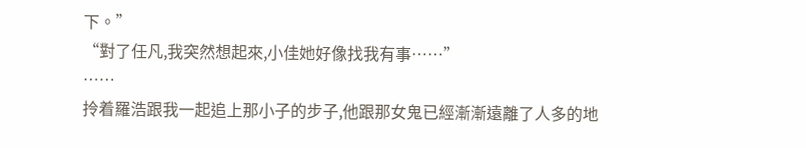下。”
“對了任凡,我突然想起來,小佳她好像找我有事……”
……
拎着羅浩跟我一起追上那小子的步子,他跟那女鬼已經漸漸遠離了人多的地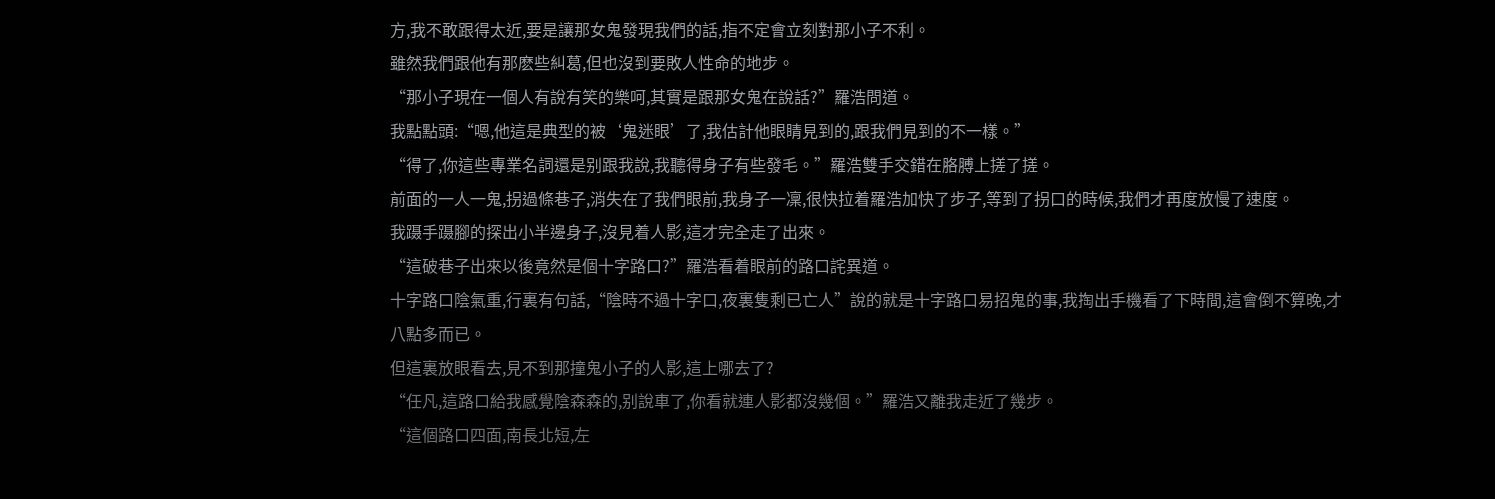方,我不敢跟得太近,要是讓那女鬼發現我們的話,指不定會立刻對那小子不利。
雖然我們跟他有那麽些糾葛,但也沒到要敗人性命的地步。
“那小子現在一個人有說有笑的樂呵,其實是跟那女鬼在說話?”羅浩問道。
我點點頭:“嗯,他這是典型的被‘鬼迷眼’了,我估計他眼睛見到的,跟我們見到的不一樣。”
“得了,你這些專業名詞還是别跟我說,我聽得身子有些發毛。”羅浩雙手交錯在胳膊上搓了搓。
前面的一人一鬼,拐過條巷子,消失在了我們眼前,我身子一凜,很快拉着羅浩加快了步子,等到了拐口的時候,我們才再度放慢了速度。
我蹑手蹑腳的探出小半邊身子,沒見着人影,這才完全走了出來。
“這破巷子出來以後竟然是個十字路口?”羅浩看着眼前的路口詫異道。
十字路口陰氣重,行裏有句話,“陰時不過十字口,夜裏隻剩已亡人”說的就是十字路口易招鬼的事,我掏出手機看了下時間,這會倒不算晚,才八點多而已。
但這裏放眼看去,見不到那撞鬼小子的人影,這上哪去了?
“任凡,這路口給我感覺陰森森的,别說車了,你看就連人影都沒幾個。”羅浩又離我走近了幾步。
“這個路口四面,南長北短,左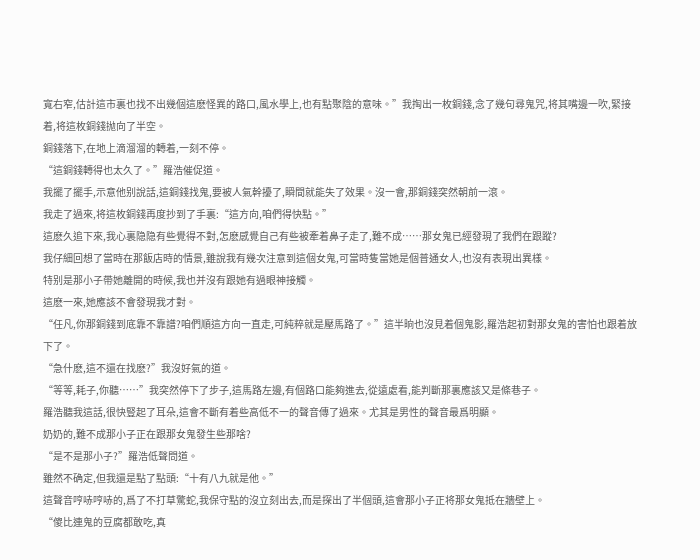寬右窄,估計這市裏也找不出幾個這麽怪異的路口,風水學上,也有點聚陰的意味。”我掏出一枚銅錢,念了幾句尋鬼咒,将其嘴邊一吹,緊接着,将這枚銅錢抛向了半空。
銅錢落下,在地上滴溜溜的轉着,一刻不停。
“這銅錢轉得也太久了。”羅浩催促道。
我擺了擺手,示意他别說話,這銅錢找鬼,要被人氣幹擾了,瞬間就能失了效果。沒一會,那銅錢突然朝前一滾。
我走了過來,将這枚銅錢再度抄到了手裏:“這方向,咱們得快點。”
這麽久追下來,我心裏隐隐有些覺得不對,怎麽感覺自己有些被牽着鼻子走了,難不成……那女鬼已經發現了我們在跟蹤?
我仔細回想了當時在那飯店時的情景,雖說我有幾次注意到這個女鬼,可當時隻當她是個普通女人,也沒有表現出異樣。
特别是那小子帶她離開的時候,我也并沒有跟她有過眼神接觸。
這麽一來,她應該不會發現我才對。
“任凡,你那銅錢到底靠不靠譜?咱們順這方向一直走,可純粹就是壓馬路了。”這半晌也沒見着個鬼影,羅浩起初對那女鬼的害怕也跟着放下了。
“急什麽,這不還在找麽?”我沒好氣的道。
“等等,耗子,你聽……”我突然停下了步子,這馬路左邊,有個路口能夠進去,從遠處看,能判斷那裏應該又是條巷子。
羅浩聽我這話,很快豎起了耳朵,這會不斷有着些高低不一的聲音傳了過來。尤其是男性的聲音最爲明顯。
奶奶的,難不成那小子正在跟那女鬼發生些那啥?
“是不是那小子?”羅浩低聲問道。
雖然不确定,但我還是點了點頭:“十有八九就是他。”
這聲音哼哧哼哧的,爲了不打草驚蛇,我保守點的沒立刻出去,而是探出了半個頭,這會那小子正将那女鬼抵在牆壁上。
“傻比連鬼的豆腐都敢吃,真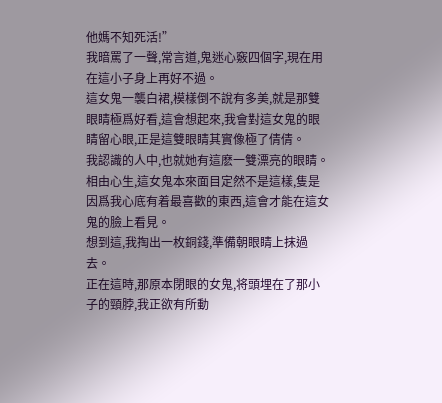他媽不知死活!”
我暗罵了一聲,常言道,鬼迷心竅四個字,現在用在這小子身上再好不過。
這女鬼一襲白裙,模樣倒不說有多美,就是那雙眼睛極爲好看,這會想起來,我會對這女鬼的眼睛留心眼,正是這雙眼睛其實像極了倩倩。
我認識的人中,也就她有這麽一雙漂亮的眼睛。
相由心生,這女鬼本來面目定然不是這樣,隻是因爲我心底有着最喜歡的東西,這會才能在這女鬼的臉上看見。
想到這,我掏出一枚銅錢,準備朝眼睛上抹過去。
正在這時,那原本閉眼的女鬼,将頭埋在了那小子的頸脖,我正欲有所動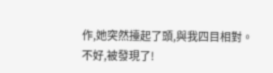作,她突然擡起了頭,與我四目相對。
不好,被發現了!